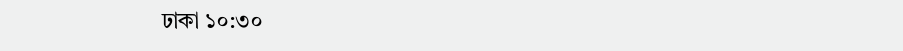ঢাকা ১০:৩০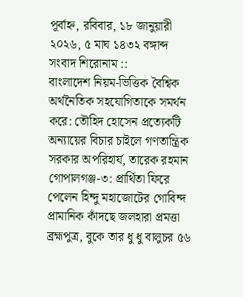পূর্বাহ্ন, রবিবার, ১৮ জানুয়ারী ২০২৬, ৫ মাঘ ১৪৩২ বঙ্গাব্দ
সংবাদ শিরোনাম ::
বাংলাদেশ নিয়ম-ভিত্তিক বৈশ্বিক অর্থনৈতিক সহযোগিতাকে সমর্থন করে: তৌহিদ হোসেন প্রত্যেকটি অন্যায়ের বিচার চাইলে গণতান্ত্রিক সরকার অপরিহার্য, তারেক রহমান গোপালগঞ্জ-৩: প্রার্থিতা ফিরে পেলেন হিন্দু মহাজোটের গোবিন্দ প্রামানিক কাঁদছে জলহারা প্রমত্তা ব্রহ্মপুত্র, বুকে তার ধু ধু বালুচর ৫৬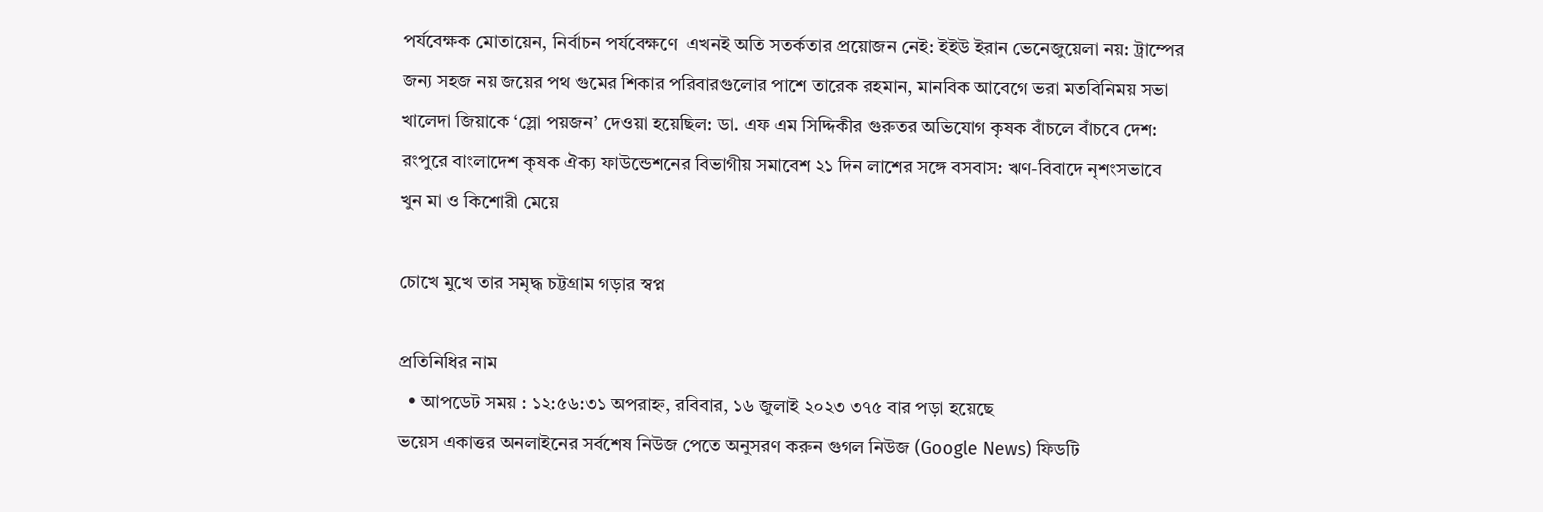পর্যবেক্ষক মোতায়েন, নির্বাচন পর্যবেক্ষণে  এখনই অতি সতর্কতার প্রয়োজন নেই: ইইউ ইরান ভেনেজুয়েলা নয়: ট্রাম্পের জন্য সহজ নয় জয়ের পথ গুমের শিকার পরিবারগুলোর পাশে তারেক রহমান, মানবিক আবেগে ভরা মতবিনিময় সভা খালেদা জিয়াকে ‘স্লো পয়জন’ দেওয়া হয়েছিল: ডা. এফ এম সিদ্দিকীর গুরুতর অভিযোগ কৃষক বাঁচলে বাঁচবে দেশ: রংপুরে বাংলাদেশ কৃষক ঐক্য ফাউন্ডেশনের বিভাগীয় সমাবেশ ২১ দিন লাশের সঙ্গে বসবাস: ঋণ-বিবাদে নৃশংসভাবে খুন মা ও কিশোরী মেয়ে

চোখে মুখে তার সমৃদ্ধ চট্টগ্রাম গড়ার স্বপ্ন

প্রতিনিধির নাম
  • আপডেট সময় : ১২:৫৬:৩১ অপরাহ্ন, রবিবার, ১৬ জুলাই ২০২৩ ৩৭৫ বার পড়া হয়েছে
ভয়েস একাত্তর অনলাইনের সর্বশেষ নিউজ পেতে অনুসরণ করুন গুগল নিউজ (Google News) ফিডটি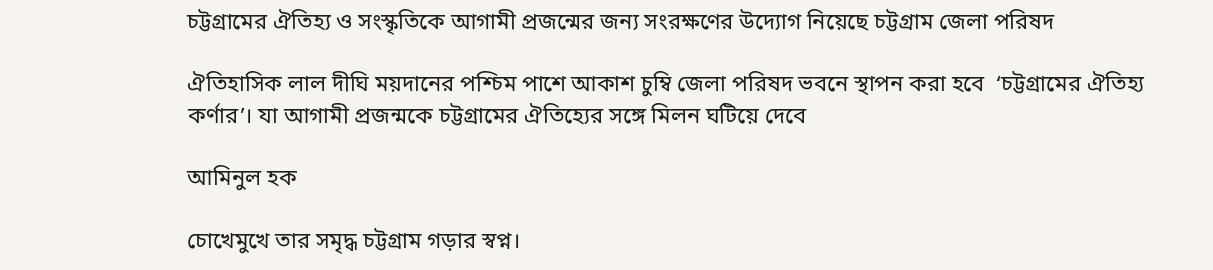চট্টগ্রামের ঐতিহ্য ও সংস্কৃতিকে আগামী প্রজন্মের জন্য সংরক্ষণের উদ্যোগ নিয়েছে চট্টগ্রাম জেলা পরিষদ

ঐতিহাসিক লাল দীঘি ময়দানের পশ্চিম পাশে আকাশ চুম্বি জেলা পরিষদ ভবনে স্থাপন করা হবে  ‘চট্টগ্রামের ঐতিহ্য কর্ণার’। যা আগামী প্রজন্মকে চট্টগ্রামের ঐতিহ্যের সঙ্গে মিলন ঘটিয়ে দেবে

আমিনুল হক

চোখেমুখে তার সমৃদ্ধ চট্টগ্রাম গড়ার স্বপ্ন।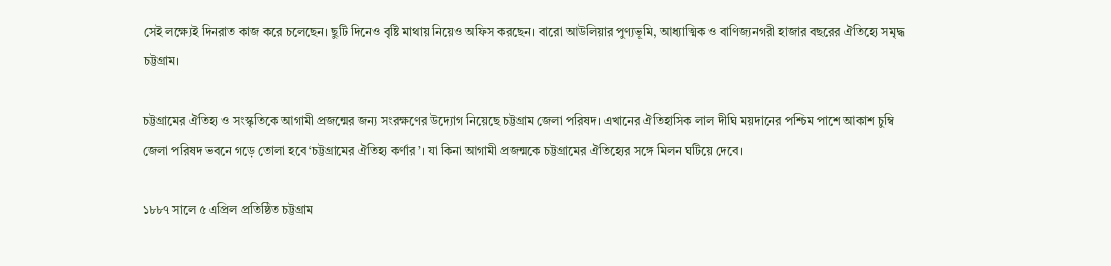সেই লক্ষ্যেই দিনরাত কাজ করে চলেছেন। ছুটি দিনেও বৃষ্টি মাথায় নিয়েও অফিস করছেন। বারো আউলিয়ার পুণ্যভূমি, আধ্যাত্মিক ও বাণিজ্যনগরী হাজার বছরের ঐতিহ্যে সমৃদ্ধ চট্টগ্রাম।

চট্টগ্রামের ঐতিহ্য ও সংস্কৃতিকে আগামী প্রজন্মের জন্য সংরক্ষণের উদ্যোগ নিয়েছে চট্টগ্রাম জেলা পরিষদ। এখানের ঐতিহাসিক লাল দীঘি ময়দানের পশ্চিম পাশে আকাশ চুম্বি জেলা পরিষদ ভবনে গড়ে তোলা হবে ‘চট্টগ্রামের ঐতিহ্য কর্ণার’। যা কিনা আগামী প্রজন্মকে চট্টগ্রামের ঐতিহ্যের সঙ্গে মিলন ঘটিয়ে দেবে।

১৮৮৭ সালে ৫ এপ্রিল প্রতিষ্ঠিত চট্টগ্রাম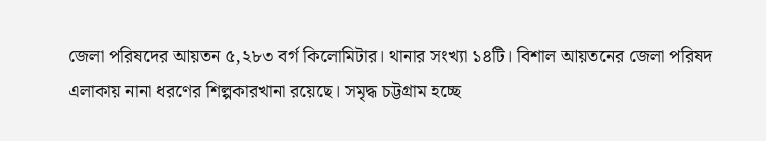জেলা পরিষদের আয়তন ৫,২৮৩ বর্গ কিলোমিটার। থানার সংখ্যা ১৪টি। বিশাল আয়তনের জেলা পরিষদ এলাকায় নানা ধরণের শিল্পকারখানা রয়েছে। সমৃদ্ধ চট্টগ্রাম হচ্ছে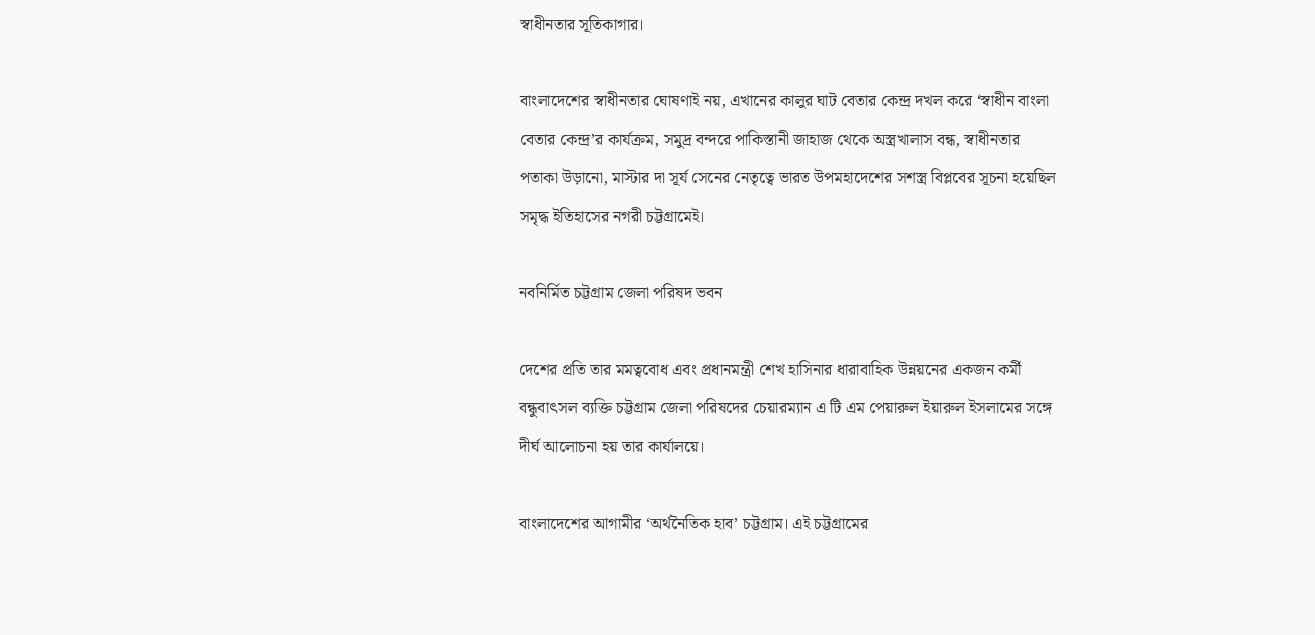স্বাধীনতার সূতিকাগার।

বাংলাদেশের স্বাধীনতার ঘোষণাই নয়, এখানের কালুর ঘাট বেতার কেন্দ্র দখল করে ‘স্বাধীন বাংলা বেতার কেন্দ্র’র কার্যক্রম, সমুদ্র বন্দরে পাকিস্তানী জাহাজ থেকে অস্ত্রখালাস বন্ধ, স্বাধীনতার পতাকা উড়ানো, মাস্টার দা সূর্য সেনের নেতৃত্বে ভারত উপমহাদেশের সশস্ত্র বিপ্লবের সূচনা হয়েছিল সমৃদ্ধ ইতিহাসের নগরী চট্টগ্রামেই।

নবনির্মিত চট্টগ্রাম জেলা পরিষদ ভবন

দেশের প্রতি তার মমত্ববোধ এবং প্রধানমন্ত্রী শেখ হাসিনার ধারাবাহিক উন্নয়নের একজন কর্মী বন্ধুবাৎসল ব্যক্তি চট্টগ্রাম জেলা পরিষদের চেয়ারম্যান এ টি এম পেয়ারুল ইয়ারুল ইসলামের সঙ্গে দীর্ঘ আলোচনা হয় তার কার্যালয়ে।

বাংলাদেশের আগামীর ‘অর্থনৈতিক হাব’ চট্টগ্রাম। এই চট্টগ্রামের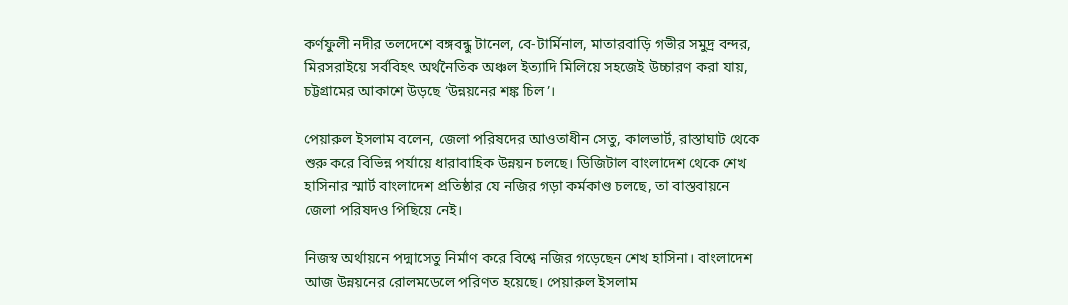কর্ণফুলী নদীর তলদেশে বঙ্গবন্ধু টানেল, বে-টার্মিনাল, মাতারবাড়ি গভীর সমুদ্র বন্দর, মিরসরাইয়ে সর্ববিহৎ অর্থনৈতিক অঞ্চল ইত্যাদি মিলিয়ে সহজেই উচ্চারণ করা যায়, চট্টগ্রামের আকাশে উড়ছে ‘উন্নয়নের শঙ্ক চিল’।

পেয়ারুল ইসলাম বলেন, জেলা পরিষদের আওতাধীন সেতু, কালভার্ট, রাস্তাঘাট থেকে শুরু করে বিভিন্ন পর্যায়ে ধারাবাহিক উন্নয়ন চলছে। ডিজিটাল বাংলাদেশ থেকে শেখ হাসিনার স্মার্ট বাংলাদেশ প্রতিষ্ঠার যে নজির গড়া কর্মকাণ্ড চলছে, তা বাস্তবায়নে জেলা পরিষদও পিছিয়ে নেই।

নিজস্ব অর্থায়নে পদ্মাসেতু নির্মাণ করে বিশ্বে নজির গড়েছেন শেখ হাসিনা। বাংলাদেশ আজ উন্নয়নের রোলমডেলে পরিণত হয়েছে। পেয়ারুল ইসলাম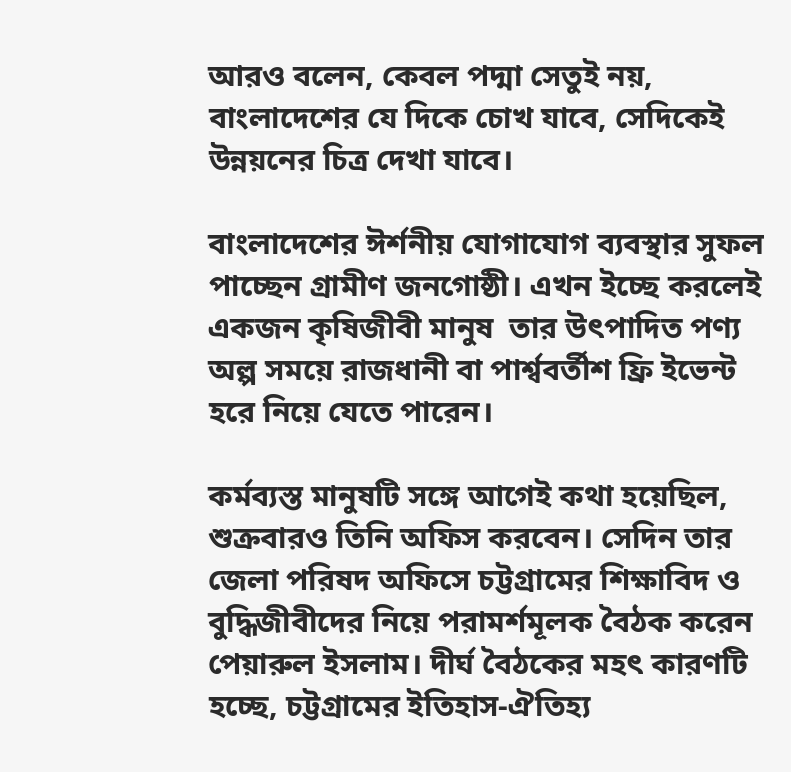আরও বলেন, কেবল পদ্মা সেতুই নয়, বাংলাদেশের যে দিকে চোখ যাবে, সেদিকেই উন্নয়নের চিত্র দেখা যাবে।

বাংলাদেশের ঈর্শনীয় যোগাযোগ ব্যবস্থার সুফল পাচ্ছেন গ্রামীণ জনগোষ্ঠী। এখন ইচ্ছে করলেই একজন কৃষিজীবী মানুষ  তার উৎপাদিত পণ্য অল্প সময়ে রাজধানী বা পার্শ্ববর্তীশ ফ্রি ইভেন্ট হরে নিয়ে যেতে পারেন।

কর্মব্যস্ত মানুষটি সঙ্গে আগেই কথা হয়েছিল, শুক্রবারও তিনি অফিস করবেন। সেদিন তার জেলা পরিষদ অফিসে চট্টগ্রামের শিক্ষাবিদ ও বুদ্ধিজীবীদের নিয়ে পরামর্শমূলক বৈঠক করেন পেয়ারুল ইসলাম। দীর্ঘ বৈঠকের মহৎ কারণটি হচ্ছে, চট্টগ্রামের ইতিহাস-ঐতিহ্য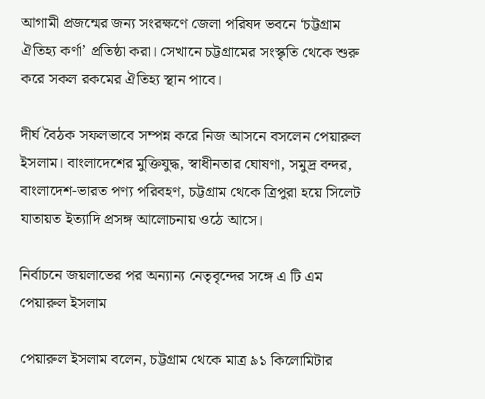আগামী প্রজন্মের জন্য সংরক্ষণে জেলা পরিষদ ভবনে ‘চট্টগ্রাম ঐতিহ্য কর্ণা’ প্রতিষ্ঠা করা। সেখানে চট্টগ্রামের সংস্কৃতি থেকে শুরু করে সকল রকমের ঐতিহ্য স্থান পাবে।

দীর্ঘ বৈঠক সফলভাবে সম্পন্ন করে নিজ আসনে বসলেন পেয়ারুল ইসলাম। বাংলাদেশের মুক্তিযুদ্ধ, স্বাধীনতার ঘোষণা, সমুদ্র বন্দর, বাংলাদেশ-ভারত পণ্য পরিবহণ, চট্টগ্রাম থেকে ত্রিপুরা হয়ে সিলেট যাতায়ত ইত্যাদি প্রসঙ্গ আলোচনায় ওঠে আসে।

নির্বাচনে জয়লাভের পর অন্যান্য নেতৃবৃন্দের সঙ্গে এ টি এম পেয়ারুল ইসলাম

পেয়ারুল ইসলাম বলেন, চট্টগ্রাম থেকে মাত্র ৯১ কিলোমিটার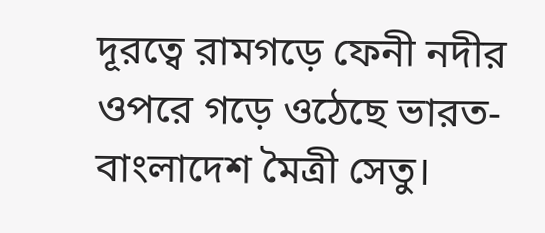দূরত্বে রামগড়ে ফেনী নদীর ওপরে গড়ে ওঠেছে ভারত-বাংলাদেশ মৈত্রী সেতু।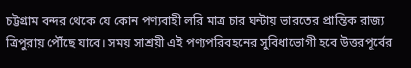চট্টগ্রাম বন্দর থেকে যে কোন পণ্যবাহী লরি মাত্র চার ঘন্টায় ভারতের প্রান্তিক রাজ্য ত্রিপুরায় পৌঁছে যাবে। সময় সাশ্রয়ী এই পণ্যপরিবহনের সুবিধাভোগী হবে উত্তরপূর্বের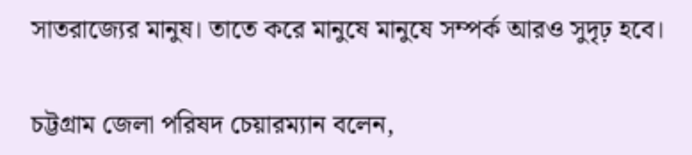সাতরাজ্যের মানুষ। তাতে করে মানুষে মানুষে সম্পর্ক আরও সুদৃঢ় হবে।

চট্টগ্রাম জেলা পরিষদ চেয়ারম্যান বলেন,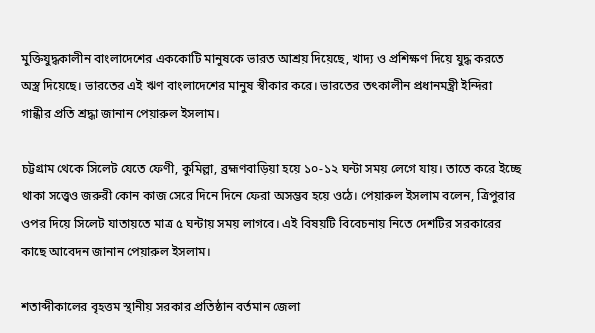মুক্তিযুদ্ধকালীন বাংলাদেশের এককোটি মানুষকে ভারত আশ্রয় দিয়েছে, খাদ্য ও প্রশিক্ষণ দিয়ে যুদ্ধ করতে অস্ত্র দিয়েছে। ভারতের এই ঋণ বাংলাদেশের মানুষ স্বীকার করে। ভারতের তৎকালীন প্রধানমন্ত্রী ইন্দিরা গান্ধীর প্রতি শ্রদ্ধা জানান পেয়ারুল ইসলাম।

চট্টগ্রাম থেকে সিলেট যেতে ফেণী, কুমিল্লা, ব্রহ্মণবাড়িয়া হয়ে ১০-১২ ঘন্টা সময় লেগে যায়। তাতে করে ইচ্ছে থাকা সত্ত্বেও জরুরী কোন কাজ সেরে দিনে দিনে ফেরা অসম্ভব হয়ে ওঠে। পেয়ারুল ইসলাম বলেন, ত্রিপুরার ওপর দিয়ে সিলেট যাতায়তে মাত্র ৫ ঘন্টায় সময় লাগবে। এই বিষয়টি বিবেচনায় নিতে দেশটির সরকারের কাছে আবেদন জানান পেয়ারুল ইসলাম।

শতাব্দীকালের বৃহত্তম স্থানীয় সরকার প্রতিষ্ঠান বর্তমান জেলা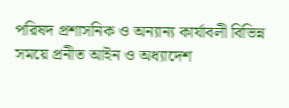পরিষদ প্রশাসনিক ও অন্যান্য কার্যাবলী বিভিন্ন সময়ে প্রনীত আইন ও অধ্যাদেশ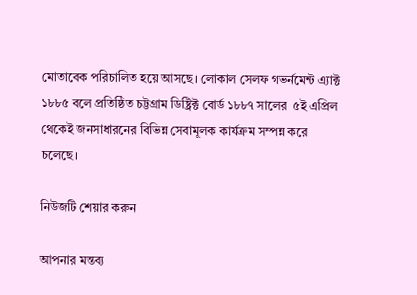মোতাবেক পরিচালিত হয়ে আসছে। লোকাল সেলফ গভর্নমেন্ট এ্যাক্ট ১৮৮৫ বলে প্রতিষ্ঠিত চট্টগ্রাম ডিষ্ট্রিক্ট বোর্ড ১৮৮৭ সালের  ৫ই এপ্রিল থেকেই জনসাধারনের বিভিন্ন সেবামূলক কার্যক্রম সম্পন্ন করে চলেছে।

নিউজটি শেয়ার করুন

আপনার মন্তব্য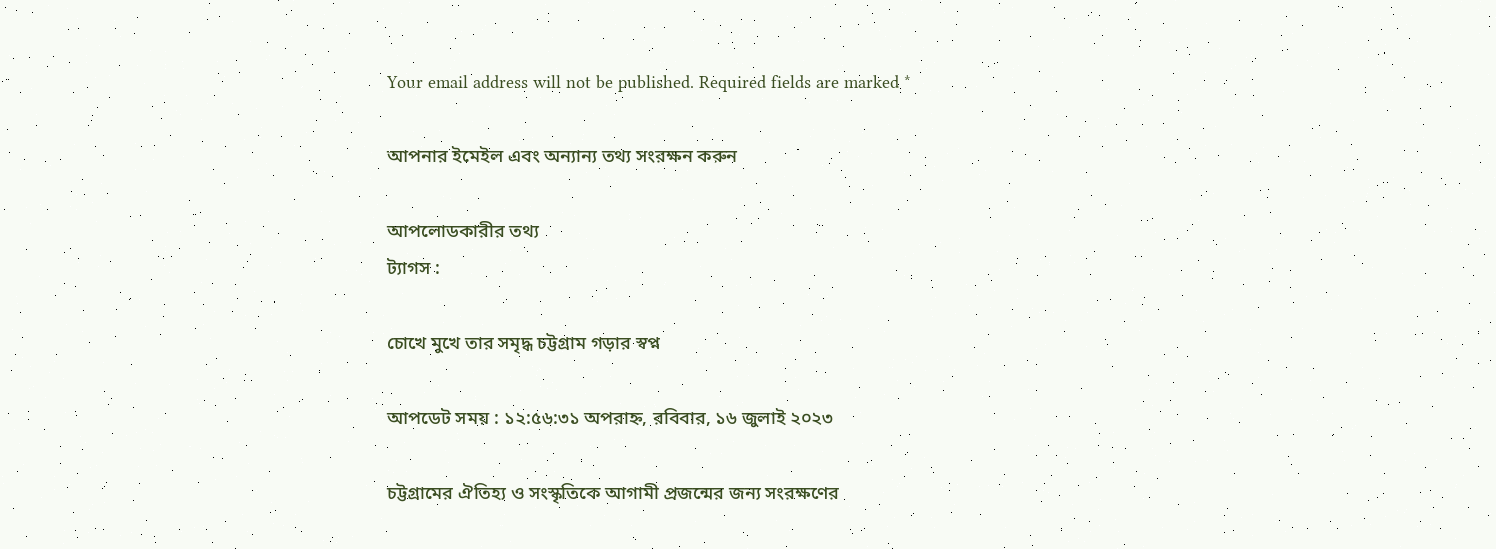Your email address will not be published. Required fields are marked *

আপনার ইমেইল এবং অন্যান্য তথ্য সংরক্ষন করুন

আপলোডকারীর তথ্য
ট্যাগস :

চোখে মুখে তার সমৃদ্ধ চট্টগ্রাম গড়ার স্বপ্ন

আপডেট সময় : ১২:৫৬:৩১ অপরাহ্ন, রবিবার, ১৬ জুলাই ২০২৩

চট্টগ্রামের ঐতিহ্য ও সংস্কৃতিকে আগামী প্রজন্মের জন্য সংরক্ষণের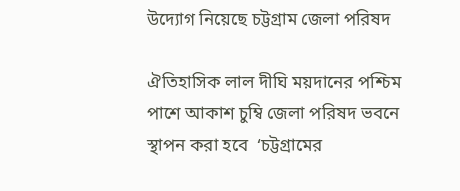উদ্যোগ নিয়েছে চট্টগ্রাম জেলা পরিষদ

ঐতিহাসিক লাল দীঘি ময়দানের পশ্চিম পাশে আকাশ চুম্বি জেলা পরিষদ ভবনে স্থাপন করা হবে  ‘চট্টগ্রামের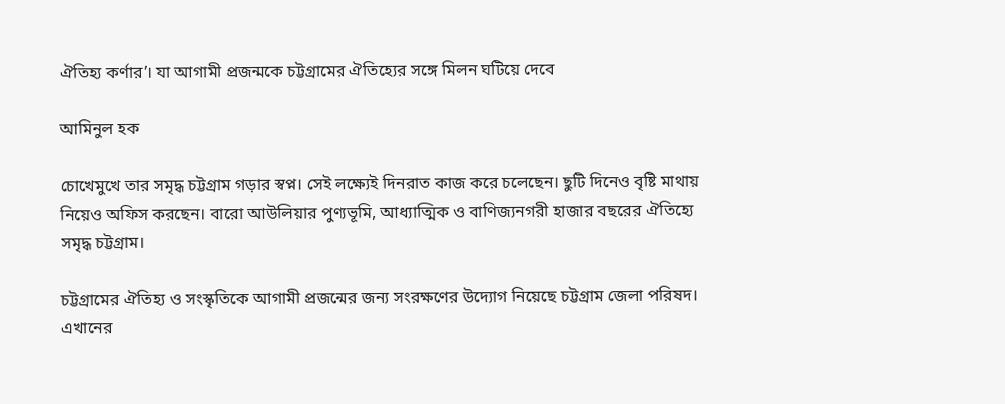ঐতিহ্য কর্ণার’। যা আগামী প্রজন্মকে চট্টগ্রামের ঐতিহ্যের সঙ্গে মিলন ঘটিয়ে দেবে

আমিনুল হক

চোখেমুখে তার সমৃদ্ধ চট্টগ্রাম গড়ার স্বপ্ন। সেই লক্ষ্যেই দিনরাত কাজ করে চলেছেন। ছুটি দিনেও বৃষ্টি মাথায় নিয়েও অফিস করছেন। বারো আউলিয়ার পুণ্যভূমি, আধ্যাত্মিক ও বাণিজ্যনগরী হাজার বছরের ঐতিহ্যে সমৃদ্ধ চট্টগ্রাম।

চট্টগ্রামের ঐতিহ্য ও সংস্কৃতিকে আগামী প্রজন্মের জন্য সংরক্ষণের উদ্যোগ নিয়েছে চট্টগ্রাম জেলা পরিষদ। এখানের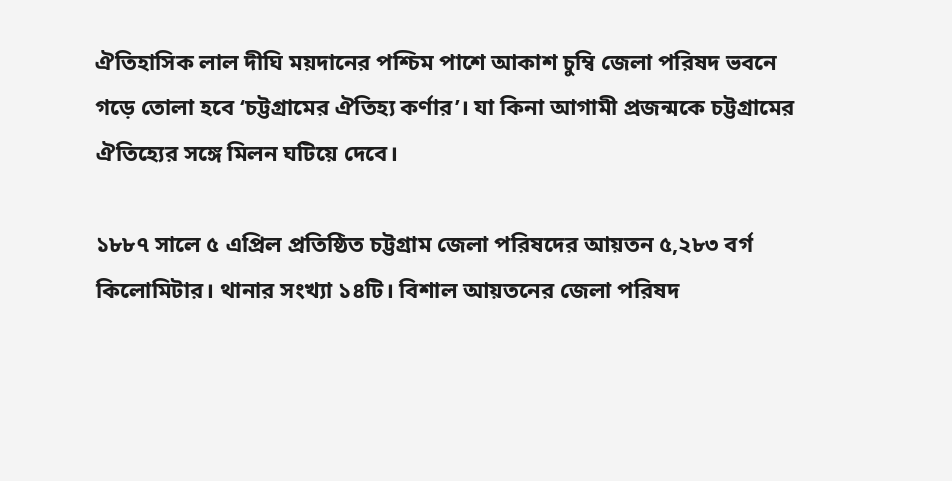ঐতিহাসিক লাল দীঘি ময়দানের পশ্চিম পাশে আকাশ চুম্বি জেলা পরিষদ ভবনে গড়ে তোলা হবে ‘চট্টগ্রামের ঐতিহ্য কর্ণার’। যা কিনা আগামী প্রজন্মকে চট্টগ্রামের ঐতিহ্যের সঙ্গে মিলন ঘটিয়ে দেবে।

১৮৮৭ সালে ৫ এপ্রিল প্রতিষ্ঠিত চট্টগ্রাম জেলা পরিষদের আয়তন ৫,২৮৩ বর্গ কিলোমিটার। থানার সংখ্যা ১৪টি। বিশাল আয়তনের জেলা পরিষদ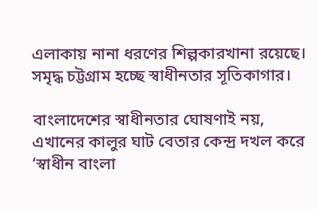এলাকায় নানা ধরণের শিল্পকারখানা রয়েছে। সমৃদ্ধ চট্টগ্রাম হচ্ছে স্বাধীনতার সূতিকাগার।

বাংলাদেশের স্বাধীনতার ঘোষণাই নয়, এখানের কালুর ঘাট বেতার কেন্দ্র দখল করে ‘স্বাধীন বাংলা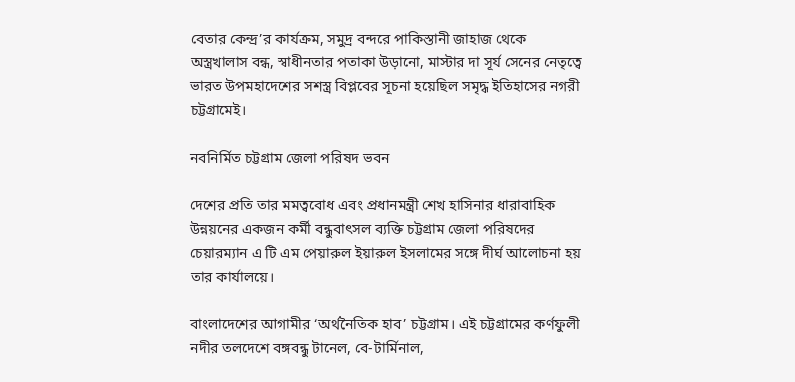বেতার কেন্দ্র’র কার্যক্রম, সমুদ্র বন্দরে পাকিস্তানী জাহাজ থেকে অস্ত্রখালাস বন্ধ, স্বাধীনতার পতাকা উড়ানো, মাস্টার দা সূর্য সেনের নেতৃত্বে ভারত উপমহাদেশের সশস্ত্র বিপ্লবের সূচনা হয়েছিল সমৃদ্ধ ইতিহাসের নগরী চট্টগ্রামেই।

নবনির্মিত চট্টগ্রাম জেলা পরিষদ ভবন

দেশের প্রতি তার মমত্ববোধ এবং প্রধানমন্ত্রী শেখ হাসিনার ধারাবাহিক উন্নয়নের একজন কর্মী বন্ধুবাৎসল ব্যক্তি চট্টগ্রাম জেলা পরিষদের চেয়ারম্যান এ টি এম পেয়ারুল ইয়ারুল ইসলামের সঙ্গে দীর্ঘ আলোচনা হয় তার কার্যালয়ে।

বাংলাদেশের আগামীর ‘অর্থনৈতিক হাব’ চট্টগ্রাম। এই চট্টগ্রামের কর্ণফুলী নদীর তলদেশে বঙ্গবন্ধু টানেল, বে-টার্মিনাল,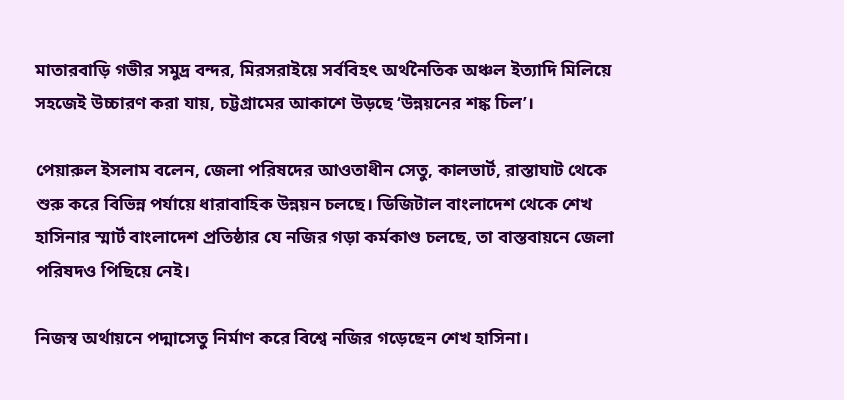মাতারবাড়ি গভীর সমুদ্র বন্দর, মিরসরাইয়ে সর্ববিহৎ অর্থনৈতিক অঞ্চল ইত্যাদি মিলিয়ে সহজেই উচ্চারণ করা যায়, চট্টগ্রামের আকাশে উড়ছে ‘উন্নয়নের শঙ্ক চিল’।

পেয়ারুল ইসলাম বলেন, জেলা পরিষদের আওতাধীন সেতু, কালভার্ট, রাস্তাঘাট থেকে শুরু করে বিভিন্ন পর্যায়ে ধারাবাহিক উন্নয়ন চলছে। ডিজিটাল বাংলাদেশ থেকে শেখ হাসিনার স্মার্ট বাংলাদেশ প্রতিষ্ঠার যে নজির গড়া কর্মকাণ্ড চলছে, তা বাস্তবায়নে জেলা পরিষদও পিছিয়ে নেই।

নিজস্ব অর্থায়নে পদ্মাসেতু নির্মাণ করে বিশ্বে নজির গড়েছেন শেখ হাসিনা।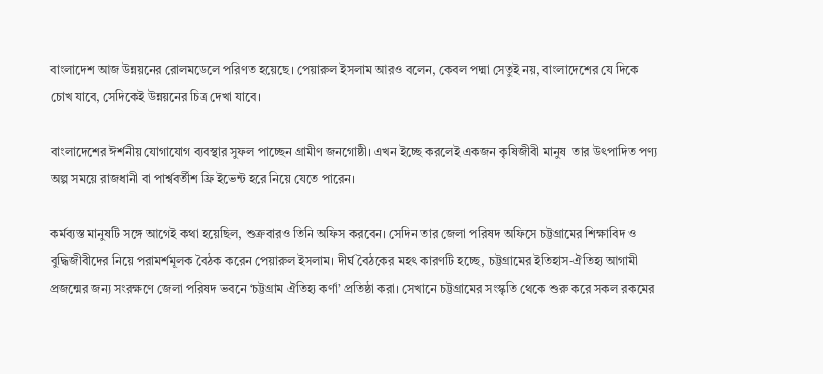বাংলাদেশ আজ উন্নয়নের রোলমডেলে পরিণত হয়েছে। পেয়ারুল ইসলাম আরও বলেন, কেবল পদ্মা সেতুই নয়, বাংলাদেশের যে দিকে চোখ যাবে, সেদিকেই উন্নয়নের চিত্র দেখা যাবে।

বাংলাদেশের ঈর্শনীয় যোগাযোগ ব্যবস্থার সুফল পাচ্ছেন গ্রামীণ জনগোষ্ঠী। এখন ইচ্ছে করলেই একজন কৃষিজীবী মানুষ  তার উৎপাদিত পণ্য অল্প সময়ে রাজধানী বা পার্শ্ববর্তীশ ফ্রি ইভেন্ট হরে নিয়ে যেতে পারেন।

কর্মব্যস্ত মানুষটি সঙ্গে আগেই কথা হয়েছিল, শুক্রবারও তিনি অফিস করবেন। সেদিন তার জেলা পরিষদ অফিসে চট্টগ্রামের শিক্ষাবিদ ও বুদ্ধিজীবীদের নিয়ে পরামর্শমূলক বৈঠক করেন পেয়ারুল ইসলাম। দীর্ঘ বৈঠকের মহৎ কারণটি হচ্ছে, চট্টগ্রামের ইতিহাস-ঐতিহ্য আগামী প্রজন্মের জন্য সংরক্ষণে জেলা পরিষদ ভবনে ‘চট্টগ্রাম ঐতিহ্য কর্ণা’ প্রতিষ্ঠা করা। সেখানে চট্টগ্রামের সংস্কৃতি থেকে শুরু করে সকল রকমের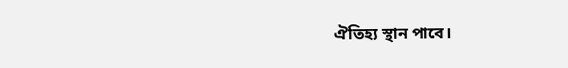ঐতিহ্য স্থান পাবে।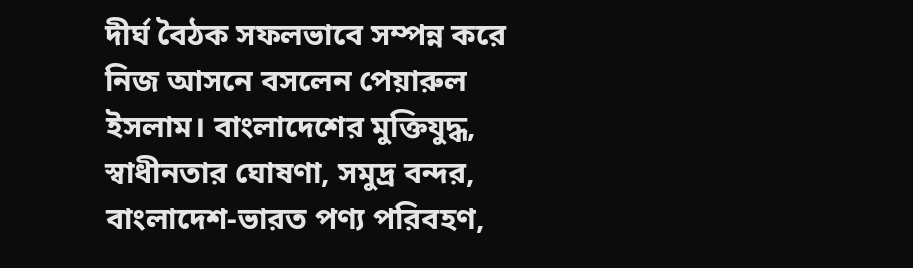দীর্ঘ বৈঠক সফলভাবে সম্পন্ন করে নিজ আসনে বসলেন পেয়ারুল ইসলাম। বাংলাদেশের মুক্তিযুদ্ধ, স্বাধীনতার ঘোষণা, সমুদ্র বন্দর, বাংলাদেশ-ভারত পণ্য পরিবহণ,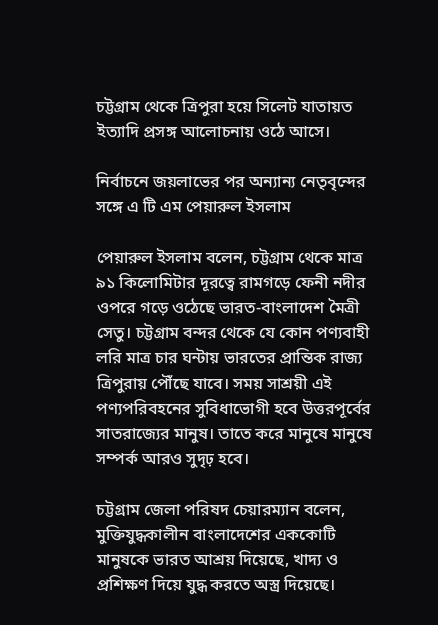চট্টগ্রাম থেকে ত্রিপুরা হয়ে সিলেট যাতায়ত ইত্যাদি প্রসঙ্গ আলোচনায় ওঠে আসে।

নির্বাচনে জয়লাভের পর অন্যান্য নেতৃবৃন্দের সঙ্গে এ টি এম পেয়ারুল ইসলাম

পেয়ারুল ইসলাম বলেন, চট্টগ্রাম থেকে মাত্র ৯১ কিলোমিটার দূরত্বে রামগড়ে ফেনী নদীর ওপরে গড়ে ওঠেছে ভারত-বাংলাদেশ মৈত্রী সেতু। চট্টগ্রাম বন্দর থেকে যে কোন পণ্যবাহী লরি মাত্র চার ঘন্টায় ভারতের প্রান্তিক রাজ্য ত্রিপুরায় পৌঁছে যাবে। সময় সাশ্রয়ী এই পণ্যপরিবহনের সুবিধাভোগী হবে উত্তরপূর্বের সাতরাজ্যের মানুষ। তাতে করে মানুষে মানুষে সম্পর্ক আরও সুদৃঢ় হবে।

চট্টগ্রাম জেলা পরিষদ চেয়ারম্যান বলেন, মুক্তিযুদ্ধকালীন বাংলাদেশের এককোটি মানুষকে ভারত আশ্রয় দিয়েছে, খাদ্য ও প্রশিক্ষণ দিয়ে যুদ্ধ করতে অস্ত্র দিয়েছে।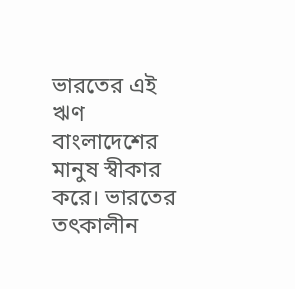ভারতের এই ঋণ বাংলাদেশের মানুষ স্বীকার করে। ভারতের তৎকালীন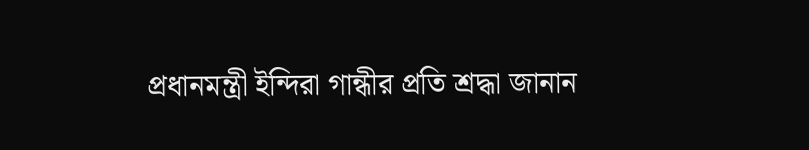প্রধানমন্ত্রী ইন্দিরা গান্ধীর প্রতি শ্রদ্ধা জানান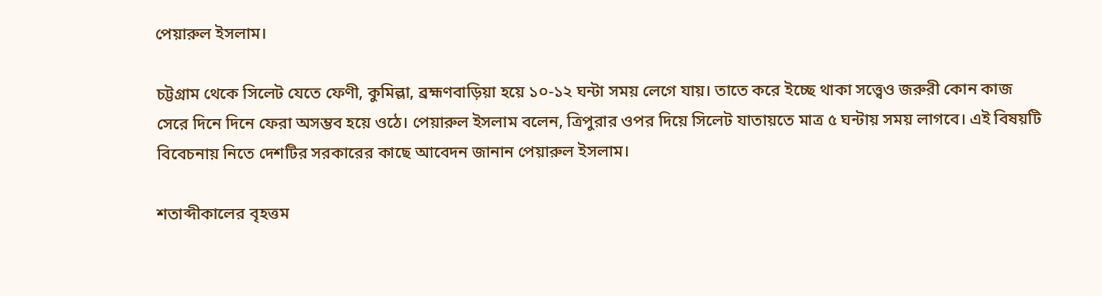পেয়ারুল ইসলাম।

চট্টগ্রাম থেকে সিলেট যেতে ফেণী, কুমিল্লা, ব্রহ্মণবাড়িয়া হয়ে ১০-১২ ঘন্টা সময় লেগে যায়। তাতে করে ইচ্ছে থাকা সত্ত্বেও জরুরী কোন কাজ সেরে দিনে দিনে ফেরা অসম্ভব হয়ে ওঠে। পেয়ারুল ইসলাম বলেন, ত্রিপুরার ওপর দিয়ে সিলেট যাতায়তে মাত্র ৫ ঘন্টায় সময় লাগবে। এই বিষয়টি বিবেচনায় নিতে দেশটির সরকারের কাছে আবেদন জানান পেয়ারুল ইসলাম।

শতাব্দীকালের বৃহত্তম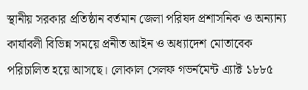স্থানীয় সরকার প্রতিষ্ঠান বর্তমান জেলা পরিষদ প্রশাসনিক ও অন্যান্য কার্যাবলী বিভিন্ন সময়ে প্রনীত আইন ও অধ্যাদেশ মোতাবেক পরিচালিত হয়ে আসছে। লোকাল সেলফ গভর্নমেন্ট এ্যাক্ট ১৮৮৫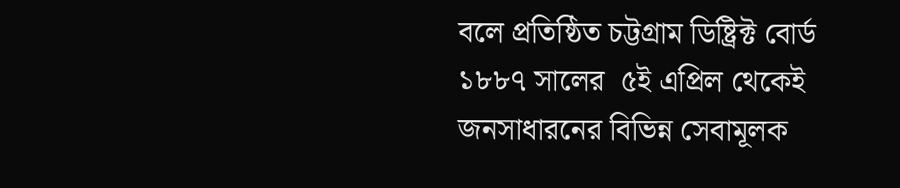বলে প্রতিষ্ঠিত চট্টগ্রাম ডিষ্ট্রিক্ট বোর্ড ১৮৮৭ সালের  ৫ই এপ্রিল থেকেই জনসাধারনের বিভিন্ন সেবামূলক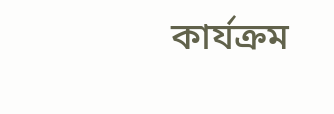কার্যক্রম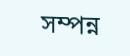সম্পন্ন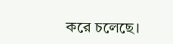করে চলেছে।